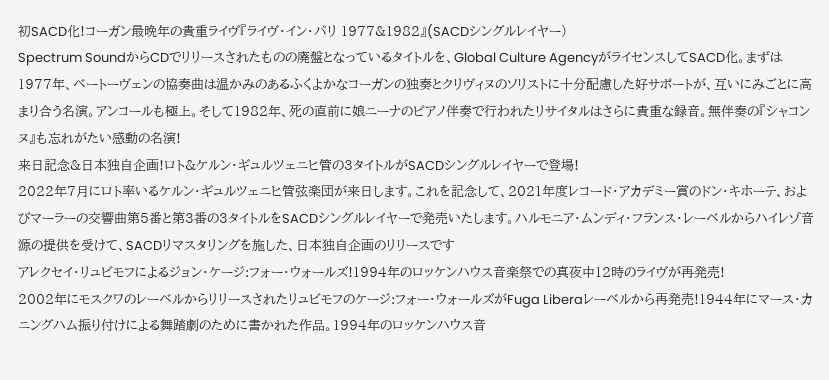初SACD化!コーガン最晩年の貴重ライヴ『ライヴ・イン・パリ 1977&1982』(SACDシングルレイヤー)
Spectrum SoundからCDでリリースされたものの廃盤となっているタイトルを、Global Culture AgencyがライセンスしてSACD化。まずは1977年、ベートーヴェンの協奏曲は温かみのあるふくよかなコーガンの独奏とクリヴィヌのソリストに十分配慮した好サポートが、互いにみごとに高まり合う名演。アンコールも極上。そして1982年、死の直前に娘ニーナのピアノ伴奏で行われたリサイタルはさらに貴重な録音。無伴奏の『シャコンヌ』も忘れがたい感動の名演!
来日記念&日本独自企画!ロト&ケルン・ギュルツェニヒ管の3タイトルがSACDシングルレイヤーで登場!
2022年7月にロト率いるケルン・ギュルツェニヒ管弦楽団が来日します。これを記念して、2021年度レコード・アカデミー賞のドン・キホーテ、およびマーラーの交響曲第5番と第3番の3タイトルをSACDシングルレイヤーで発売いたします。ハルモニア・ムンディ・フランス・レーベルからハイレゾ音源の提供を受けて、SACDリマスタリングを施した、日本独自企画のリリースです
アレクセイ・リュビモフによるジョン・ケージ:フォー・ウォールズ!1994年のロッケンハウス音楽祭での真夜中12時のライヴが再発売!
2002年にモスクワのレーベルからリリースされたリュビモフのケージ:フォー・ウォールズがFuga Liberaレーベルから再発売!1944年にマース・カニングハム振り付けによる舞踏劇のために書かれた作品。1994年のロッケンハウス音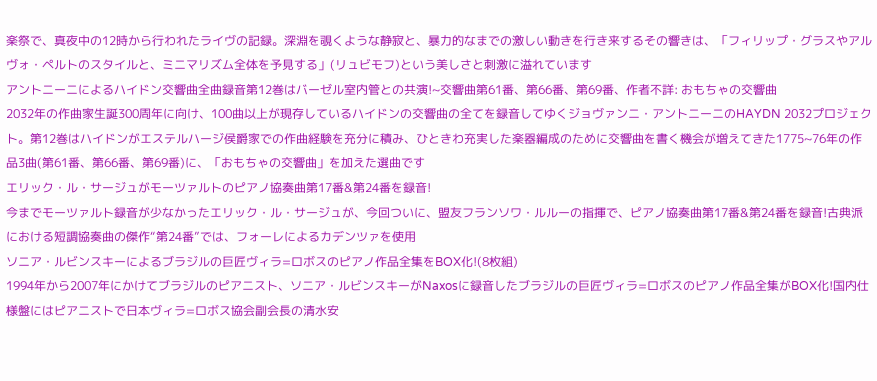楽祭で、真夜中の12時から行われたライヴの記録。深淵を覗くような静寂と、暴力的なまでの激しい動きを行き来するその響きは、「フィリップ・グラスやアルヴォ・ペルトのスタイルと、ミニマリズム全体を予見する」(リュビモフ)という美しさと刺激に溢れています
アントニーニによるハイドン交響曲全曲録音第12巻はバーゼル室内管との共演!~交響曲第61番、第66番、第69番、作者不詳: おもちゃの交響曲
2032年の作曲家生誕300周年に向け、100曲以上が現存しているハイドンの交響曲の全てを録音してゆくジョヴァンニ・アントニーニのHAYDN 2032プロジェクト。第12巻はハイドンがエステルハージ侯爵家での作曲経験を充分に積み、ひときわ充実した楽器編成のために交響曲を書く機会が増えてきた1775~76年の作品3曲(第61番、第66番、第69番)に、「おもちゃの交響曲」を加えた選曲です
エリック・ル・サージュがモーツァルトのピアノ協奏曲第17番&第24番を録音!
今までモーツァルト録音が少なかったエリック・ル・サージュが、今回ついに、盟友フランソワ・ルルーの指揮で、ピアノ協奏曲第17番&第24番を録音!古典派における短調協奏曲の傑作“第24番”では、フォーレによるカデンツァを使用
ソニア・ルビンスキーによるブラジルの巨匠ヴィラ=ロボスのピアノ作品全集をBOX化!(8枚組)
1994年から2007年にかけてブラジルのピアニスト、ソニア・ルビンスキーがNaxosに録音したブラジルの巨匠ヴィラ=ロボスのピアノ作品全集がBOX化!国内仕様盤にはピアニストで日本ヴィラ=ロボス協会副会長の清水安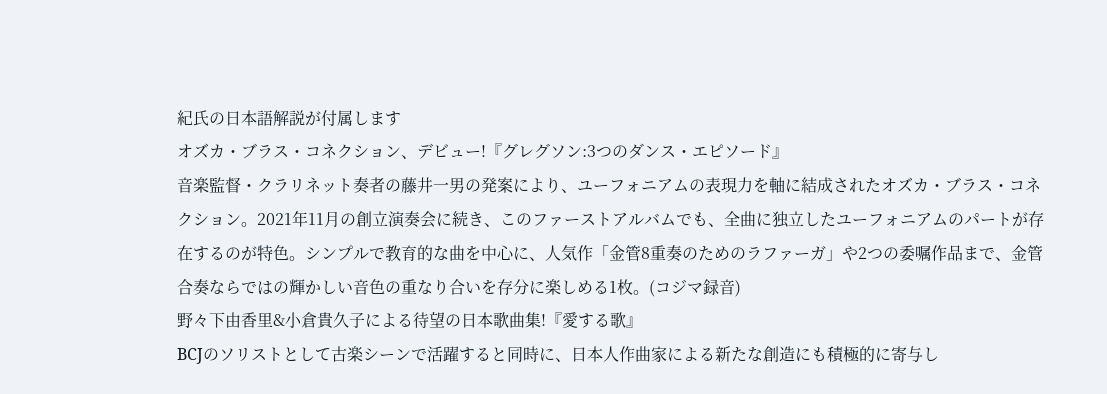紀氏の日本語解説が付属します
オズカ・ブラス・コネクション、デビュー!『グレグソン:3つのダンス・エピソード』
音楽監督・クラリネット奏者の藤井一男の発案により、ユーフォニアムの表現力を軸に結成されたオズカ・ブラス・コネクション。2021年11月の創立演奏会に続き、このファーストアルバムでも、全曲に独立したユーフォニアムのパートが存在するのが特色。シンプルで教育的な曲を中心に、人気作「金管8重奏のためのラファーガ」や2つの委嘱作品まで、金管合奏ならではの輝かしい音色の重なり合いを存分に楽しめる1枚。(コジマ録音)
野々下由香里&小倉貴久子による待望の日本歌曲集!『愛する歌』
BCJのソリストとして古楽シーンで活躍すると同時に、日本人作曲家による新たな創造にも積極的に寄与し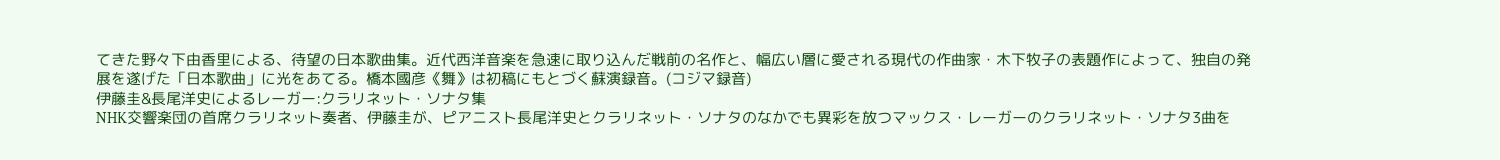てきた野々下由香里による、待望の日本歌曲集。近代西洋音楽を急速に取り込んだ戦前の名作と、幅広い層に愛される現代の作曲家・木下牧子の表題作によって、独自の発展を遂げた「日本歌曲」に光をあてる。橋本國彦《舞》は初稿にもとづく蘇演録音。(コジマ録音)
伊藤圭&長尾洋史によるレーガー:クラリネット・ソナタ集
NHK交響楽団の首席クラリネット奏者、伊藤圭が、ピアニスト長尾洋史とクラリネット・ソナタのなかでも異彩を放つマックス・レーガーのクラリネット・ソナタ3曲を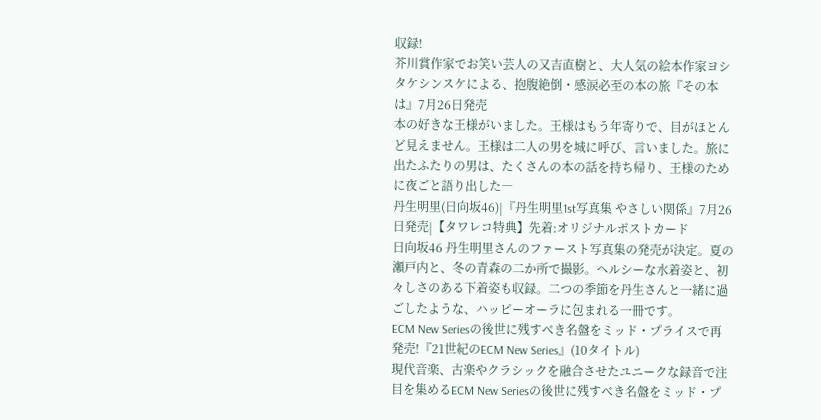収録!
芥川賞作家でお笑い芸人の又吉直樹と、大人気の絵本作家ヨシタケシンスケによる、抱腹絶倒・感涙必至の本の旅『その本は』7月26日発売
本の好きな王様がいました。王様はもう年寄りで、目がほとんど見えません。王様は二人の男を城に呼び、言いました。旅に出たふたりの男は、たくさんの本の話を持ち帰り、王様のために夜ごと語り出した―
丹生明里(日向坂46)|『丹生明里1st写真集 やさしい関係』7月26日発売|【タワレコ特典】先着:オリジナルポストカード
日向坂46 丹生明里さんのファースト写真集の発売が決定。夏の瀬戸内と、冬の青森の二か所で撮影。ヘルシーな水着姿と、初々しさのある下着姿も収録。二つの季節を丹生さんと一緒に過ごしたような、ハッピーオーラに包まれる一冊です。
ECM New Seriesの後世に残すべき名盤をミッド・プライスで再発売!『21世紀のECM New Series』(10タイトル)
現代音楽、古楽やクラシックを融合させたユニークな録音で注目を集めるECM New Seriesの後世に残すべき名盤をミッド・プ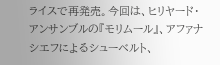ライスで再発売。今回は、ヒリヤード・アンサンブルの『モリムール』、アファナシエフによるシューベルト、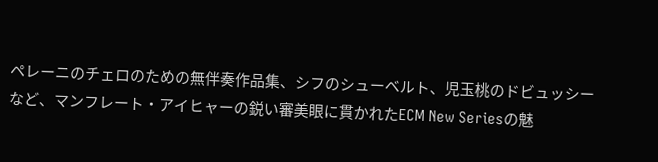ペレーニのチェロのための無伴奏作品集、シフのシューベルト、児玉桃のドビュッシーなど、マンフレート・アイヒャーの鋭い審美眼に貫かれたECM New Seriesの魅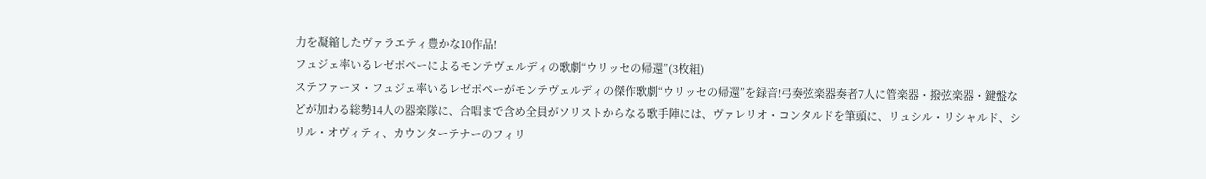力を凝縮したヴァラエティ豊かな10作品!
フュジェ率いるレゼポペーによるモンテヴェルディの歌劇“ウリッセの帰還”(3枚組)
ステファーヌ・フュジェ率いるレゼポペーがモンテヴェルディの傑作歌劇“ウリッセの帰還”を録音!弓奏弦楽器奏者7人に管楽器・撥弦楽器・鍵盤などが加わる総勢14人の器楽隊に、合唱まで含め全員がソリストからなる歌手陣には、ヴァレリオ・コンタルドを筆頭に、リュシル・リシャルド、シリル・オヴィティ、カウンターテナーのフィリ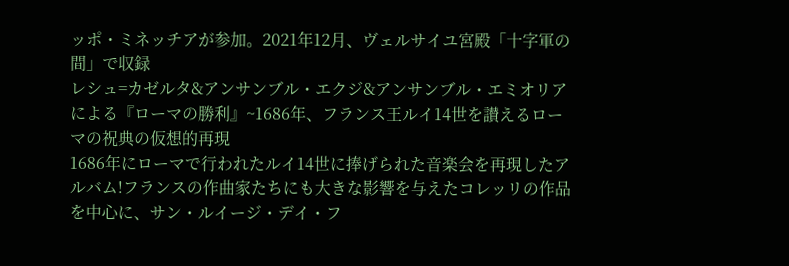ッポ・ミネッチアが参加。2021年12月、ヴェルサイユ宮殿「十字軍の間」で収録
レシュ=カゼルタ&アンサンブル・エクジ&アンサンブル・エミオリアによる『ローマの勝利』~1686年、フランス王ルイ14世を讃えるローマの祝典の仮想的再現
1686年にローマで行われたルイ14世に捧げられた音楽会を再現したアルバム!フランスの作曲家たちにも大きな影響を与えたコレッリの作品を中心に、サン・ルイージ・デイ・フ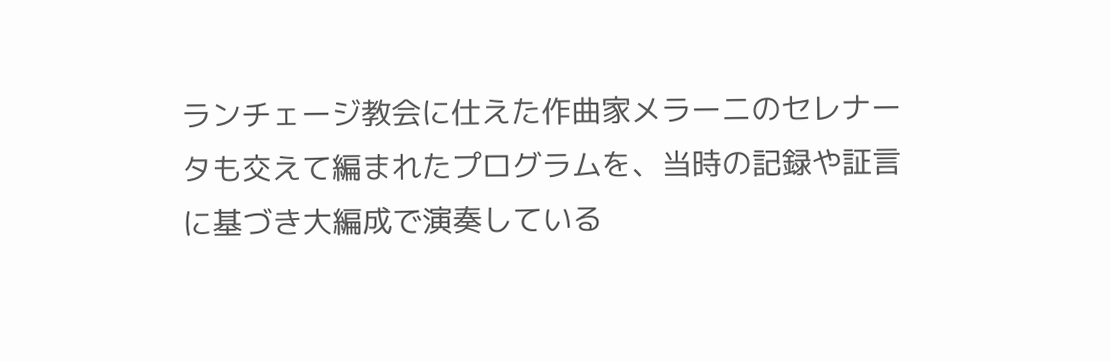ランチェージ教会に仕えた作曲家メラーニのセレナータも交えて編まれたプログラムを、当時の記録や証言に基づき大編成で演奏している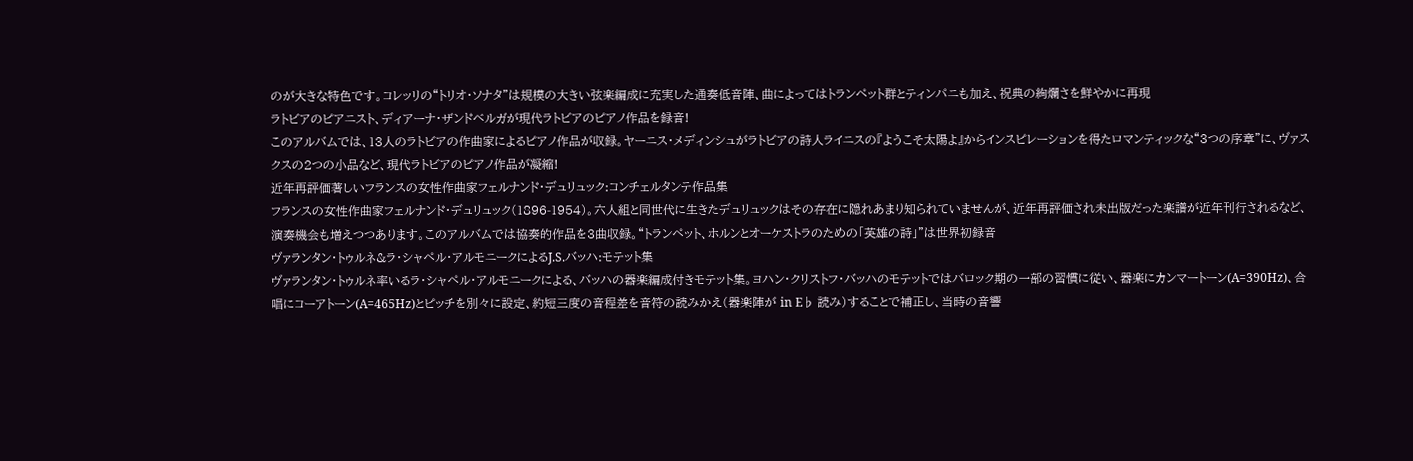のが大きな特色です。コレッリの“トリオ・ソナタ”は規模の大きい弦楽編成に充実した通奏低音陣、曲によってはトランペット群とティンパニも加え、祝典の絢爛さを鮮やかに再現
ラトビアのピアニスト、ディアーナ・ザンドベルガが現代ラトビアのピアノ作品を録音!
このアルバムでは、13人のラトビアの作曲家によるピアノ作品が収録。ヤーニス・メディンシュがラトビアの詩人ライニスの『ようこそ太陽よ』からインスピレーションを得たロマンティックな“3つの序章”に、ヴァスクスの2つの小品など、現代ラトビアのピアノ作品が凝縮!
近年再評価著しいフランスの女性作曲家フェルナンド・デュリュック:コンチェルタンテ作品集
フランスの女性作曲家フェルナンド・デュリュック(1896-1954)。六人組と同世代に生きたデュリュックはその存在に隠れあまり知られていませんが、近年再評価され未出版だった楽譜が近年刊行されるなど、演奏機会も増えつつあります。このアルバムでは協奏的作品を3曲収録。“トランペット、ホルンとオーケストラのための「英雄の詩」”は世界初録音
ヴァランタン・トゥルネ&ラ・シャペル・アルモニークによるJ.S.バッハ:モテット集
ヴァランタン・トゥルネ率いるラ・シャペル・アルモニークによる、バッハの器楽編成付きモテット集。ヨハン・クリストフ・バッハのモテットではバロック期の一部の習慣に従い、器楽にカンマートーン(A=390Hz)、合唱にコーアトーン(A=465Hz)とピッチを別々に設定、約短三度の音程差を音符の読みかえ(器楽陣が in E♭ 読み)することで補正し、当時の音響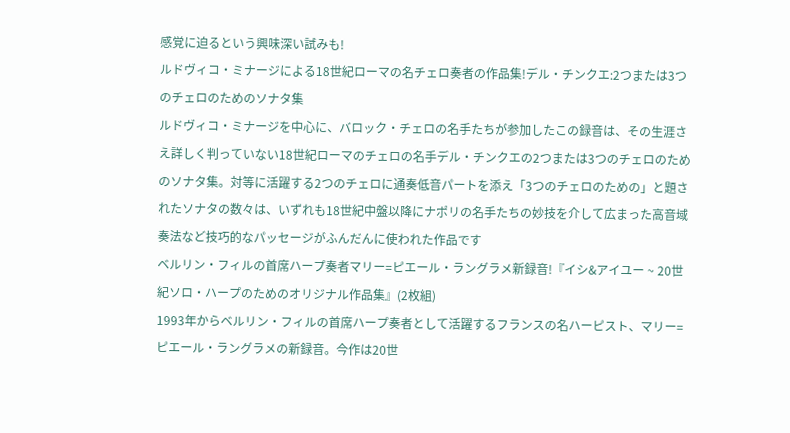感覚に迫るという興味深い試みも!
ルドヴィコ・ミナージによる18世紀ローマの名チェロ奏者の作品集!デル・チンクエ:2つまたは3つのチェロのためのソナタ集
ルドヴィコ・ミナージを中心に、バロック・チェロの名手たちが参加したこの録音は、その生涯さえ詳しく判っていない18世紀ローマのチェロの名手デル・チンクエの2つまたは3つのチェロのためのソナタ集。対等に活躍する2つのチェロに通奏低音パートを添え「3つのチェロのための」と題されたソナタの数々は、いずれも18世紀中盤以降にナポリの名手たちの妙技を介して広まった高音域奏法など技巧的なパッセージがふんだんに使われた作品です
ベルリン・フィルの首席ハープ奏者マリー=ピエール・ラングラメ新録音!『イシ&アイユー ~ 20世紀ソロ・ハープのためのオリジナル作品集』(2枚組)
1993年からベルリン・フィルの首席ハープ奏者として活躍するフランスの名ハーピスト、マリー=ピエール・ラングラメの新録音。今作は20世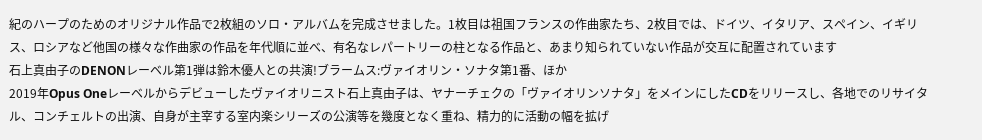紀のハープのためのオリジナル作品で2枚組のソロ・アルバムを完成させました。1枚目は祖国フランスの作曲家たち、2枚目では、ドイツ、イタリア、スペイン、イギリス、ロシアなど他国の様々な作曲家の作品を年代順に並べ、有名なレパートリーの柱となる作品と、あまり知られていない作品が交互に配置されています
石上真由子のDENONレーベル第1弾は鈴木優人との共演!ブラームス:ヴァイオリン・ソナタ第1番、ほか
2019年Opus Oneレーベルからデビューしたヴァイオリニスト石上真由子は、ヤナーチェクの「ヴァイオリンソナタ」をメインにしたCDをリリースし、各地でのリサイタル、コンチェルトの出演、自身が主宰する室内楽シリーズの公演等を幾度となく重ね、精力的に活動の幅を拡げ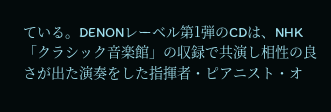ている。DENONレーベル第1弾のCDは、NHK「クラシック音楽館」の収録で共演し相性の良さが出た演奏をした指揮者・ピアニスト・オ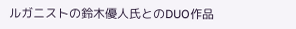ルガニストの鈴木優人氏とのDUO作品